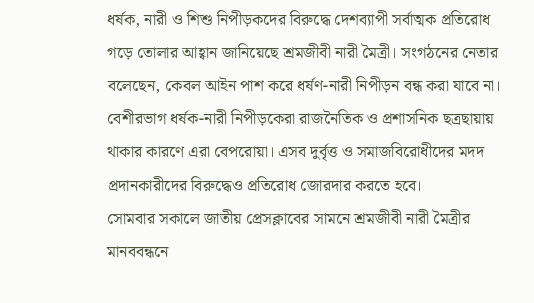ধর্ষক, নারী ও শিশু নিপীড়কদের বিরুদ্ধে দেশব্যাপী সর্বাত্মক প্রতিরোধ গড়ে তোলার আহ্বান জানিয়েছে শ্রমজীবী নারী মৈত্রী। সংগঠনের নেতার বলেছেন, কেবল আইন পাশ করে ধর্ষণ-নারী নিপীড়ন বন্ধ করা যাবে না। বেশীরভাগ ধর্ষক-নারী নিপীড়কেরা রাজনৈতিক ও প্রশাসনিক ছত্রছায়ায় থাকার কারণে এরা বেপরোয়া। এসব দুর্বৃত্ত ও সমাজবিরোধীদের মদদ প্রদানকারীদের বিরুদ্ধেও প্রতিরোধ জোরদার করতে হবে।
সোমবার সকালে জাতীয় প্রেসক্লাবের সামনে শ্রমজীবী নারী মৈত্রীর মানববন্ধনে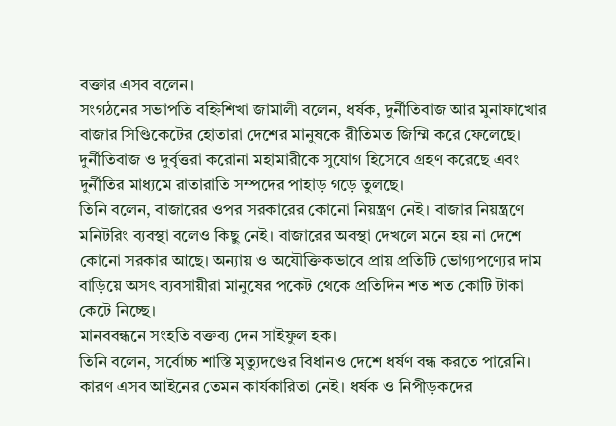বক্তার এসব বলেন।
সংগঠনের সভাপতি বহ্নিশিখা জামালী বলেন, ধর্ষক, দুর্নীতিবাজ আর মুনাফাখোর বাজার সিণ্ডিকেটের হোতারা দেশের মানুষকে রীতিমত জিম্মি করে ফেলেছে। দুর্নীতিবাজ ও দুর্বৃত্তরা করোনা মহামারীকে সুযোগ হিসেবে গ্রহণ করেছে এবং দুর্নীতির মাধ্যমে রাতারাতি সম্পদের পাহাড় গড়ে তুলছে।
তিনি বলেন, বাজারের ওপর সরকারের কোনো নিয়ন্ত্রণ নেই। বাজার নিয়ন্ত্রণে মনিটরিং ব্যবস্থা বলেও কিছু নেই। বাজারের অবস্থা দেখলে মনে হয় না দেশে কোনো সরকার আছে। অন্যায় ও অযৌক্তিকভাবে প্রায় প্রতিটি ভোগ্যপণ্যের দাম বাড়িয়ে অসৎ ব্যবসায়ীরা মানুষের পকেট থেকে প্রতিদিন শত শত কোটি টাকা কেটে নিচ্ছে।
মানববন্ধনে সংহতি বক্তব্য দেন সাইফুল হক।
তিনি বলেন, সর্বোচ্চ শাস্তি মৃত্যুদণ্ডের বিধানও দেশে ধর্ষণ বন্ধ করতে পারেনি। কারণ এসব আইনের তেমন কার্যকারিতা নেই। ধর্ষক ও নিপীড়কদের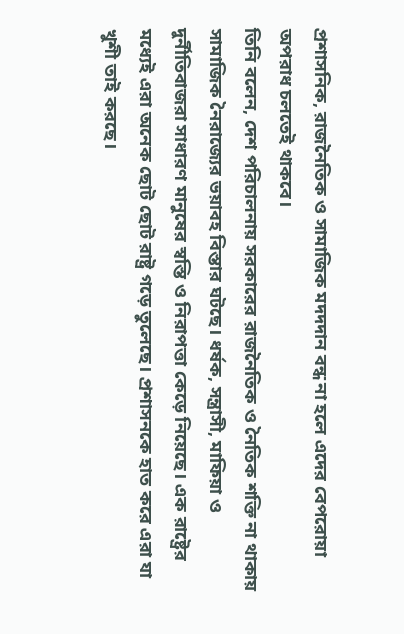প্রশাসনিক, রাজনৈতিক ও সামাজিক মদদদান বন্ধ না হলে এদের বেপরোয়া অপরাধ চলতেই থাকবে।
তিনি বলেন, দেশ পরিচালনায় সরকারের রাজনৈতিক ও নৈতিক শক্তি না থাকায় সামাজিক নৈরাজ্যের ভয়াবহ বিস্তার ঘটছে। ধর্ষক, সন্ত্রাসী, মাফিয়া ও দুর্নীতিবাজরা সাধারণ মানুষের স্বস্তি ও নিরাপত্তা কেড়ে নিয়েছে। এক রাষ্ট্রের মধ্যেই এরা অনেক ছোট ছোট রাষ্ট্র গড়ে তুলেছে। প্রশাসনকে হাত করে এরা যা খুশী তাই করছে।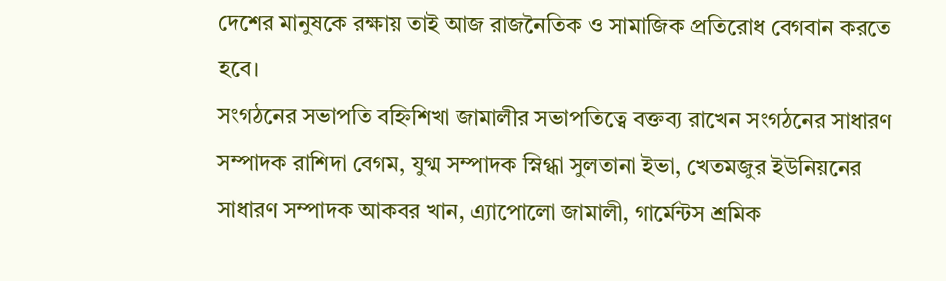দেশের মানুষকে রক্ষায় তাই আজ রাজনৈতিক ও সামাজিক প্রতিরোধ বেগবান করতে হবে।
সংগঠনের সভাপতি বহ্নিশিখা জামালীর সভাপতিত্বে বক্তব্য রাখেন সংগঠনের সাধারণ সম্পাদক রাশিদা বেগম, যুগ্ম সম্পাদক স্নিগ্ধা সুলতানা ইভা, খেতমজুর ইউনিয়নের সাধারণ সম্পাদক আকবর খান, এ্যাপোলো জামালী, গার্মেন্টস শ্রমিক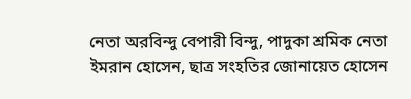নেতা অরবিন্দু বেপারী বিন্দু, পাদুকা শ্রমিক নেতা ইমরান হোসেন, ছাত্র সংহতির জোনায়েত হোসেন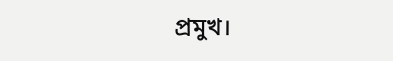প্রমুখ।